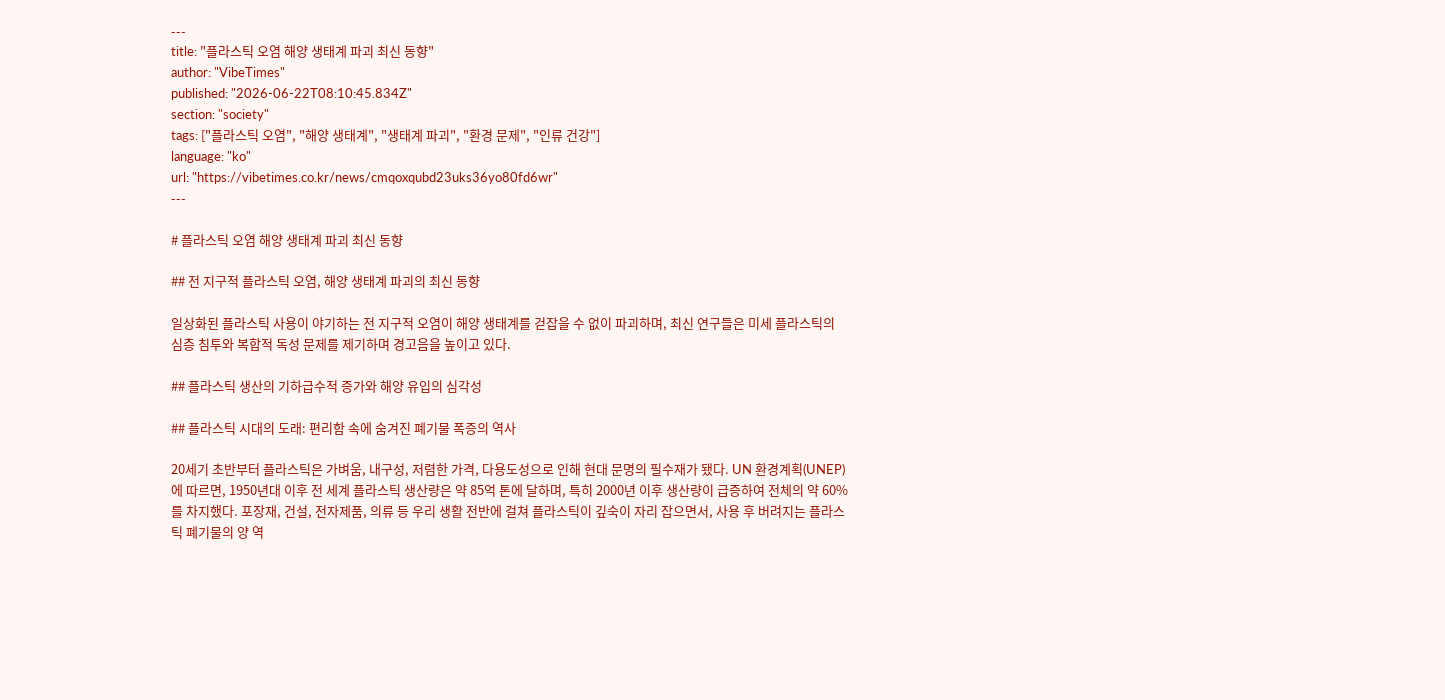---
title: "플라스틱 오염 해양 생태계 파괴 최신 동향"
author: "VibeTimes"
published: "2026-06-22T08:10:45.834Z"
section: "society"
tags: ["플라스틱 오염", "해양 생태계", "생태계 파괴", "환경 문제", "인류 건강"]
language: "ko"
url: "https://vibetimes.co.kr/news/cmqoxqubd23uks36yo80fd6wr"
---

# 플라스틱 오염 해양 생태계 파괴 최신 동향

## 전 지구적 플라스틱 오염, 해양 생태계 파괴의 최신 동향

일상화된 플라스틱 사용이 야기하는 전 지구적 오염이 해양 생태계를 걷잡을 수 없이 파괴하며, 최신 연구들은 미세 플라스틱의 심층 침투와 복합적 독성 문제를 제기하며 경고음을 높이고 있다.

## 플라스틱 생산의 기하급수적 증가와 해양 유입의 심각성

## 플라스틱 시대의 도래: 편리함 속에 숨겨진 폐기물 폭증의 역사

20세기 초반부터 플라스틱은 가벼움, 내구성, 저렴한 가격, 다용도성으로 인해 현대 문명의 필수재가 됐다. UN 환경계획(UNEP)에 따르면, 1950년대 이후 전 세계 플라스틱 생산량은 약 85억 톤에 달하며, 특히 2000년 이후 생산량이 급증하여 전체의 약 60%를 차지했다. 포장재, 건설, 전자제품, 의류 등 우리 생활 전반에 걸쳐 플라스틱이 깊숙이 자리 잡으면서, 사용 후 버려지는 플라스틱 폐기물의 양 역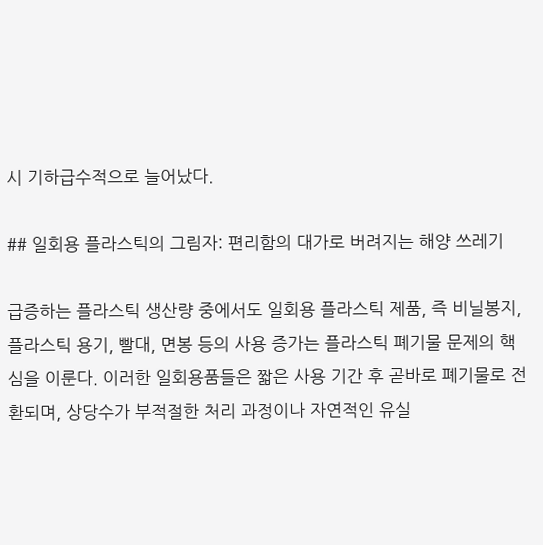시 기하급수적으로 늘어났다.

## 일회용 플라스틱의 그림자: 편리함의 대가로 버려지는 해양 쓰레기

급증하는 플라스틱 생산량 중에서도 일회용 플라스틱 제품, 즉 비닐봉지, 플라스틱 용기, 빨대, 면봉 등의 사용 증가는 플라스틱 폐기물 문제의 핵심을 이룬다. 이러한 일회용품들은 짧은 사용 기간 후 곧바로 폐기물로 전환되며, 상당수가 부적절한 처리 과정이나 자연적인 유실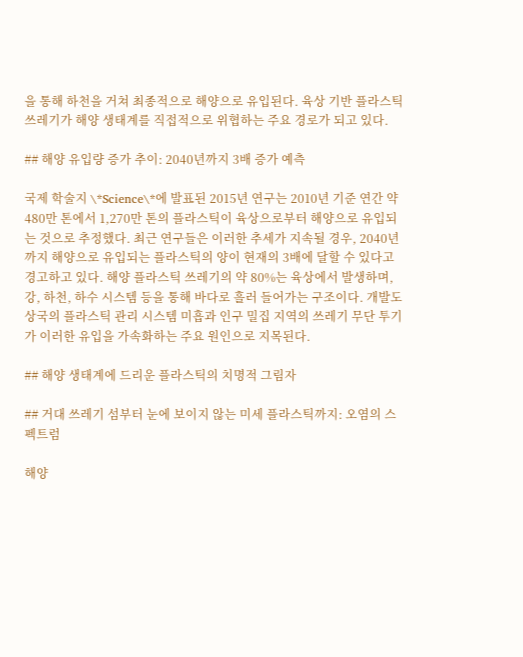을 통해 하천을 거쳐 최종적으로 해양으로 유입된다. 육상 기반 플라스틱 쓰레기가 해양 생태계를 직접적으로 위협하는 주요 경로가 되고 있다.

## 해양 유입량 증가 추이: 2040년까지 3배 증가 예측

국제 학술지 \*Science\*에 발표된 2015년 연구는 2010년 기준 연간 약 480만 톤에서 1,270만 톤의 플라스틱이 육상으로부터 해양으로 유입되는 것으로 추정했다. 최근 연구들은 이러한 추세가 지속될 경우, 2040년까지 해양으로 유입되는 플라스틱의 양이 현재의 3배에 달할 수 있다고 경고하고 있다. 해양 플라스틱 쓰레기의 약 80%는 육상에서 발생하며, 강, 하천, 하수 시스템 등을 통해 바다로 흘러 들어가는 구조이다. 개발도상국의 플라스틱 관리 시스템 미흡과 인구 밀집 지역의 쓰레기 무단 투기가 이러한 유입을 가속화하는 주요 원인으로 지목된다.

## 해양 생태계에 드리운 플라스틱의 치명적 그림자

## 거대 쓰레기 섬부터 눈에 보이지 않는 미세 플라스틱까지: 오염의 스펙트럼

해양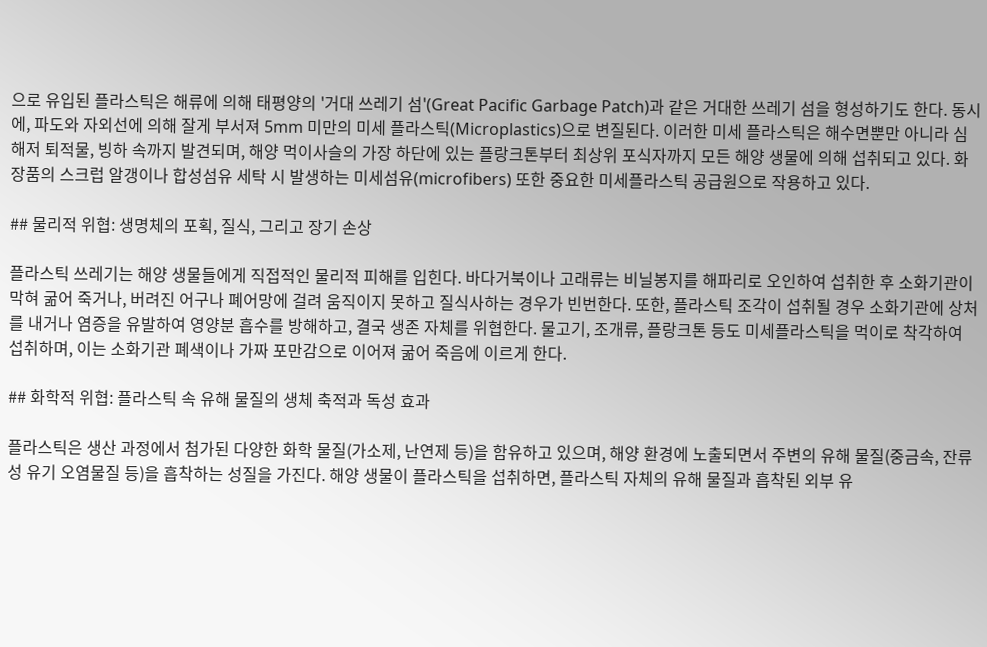으로 유입된 플라스틱은 해류에 의해 태평양의 '거대 쓰레기 섬'(Great Pacific Garbage Patch)과 같은 거대한 쓰레기 섬을 형성하기도 한다. 동시에, 파도와 자외선에 의해 잘게 부서져 5mm 미만의 미세 플라스틱(Microplastics)으로 변질된다. 이러한 미세 플라스틱은 해수면뿐만 아니라 심해저 퇴적물, 빙하 속까지 발견되며, 해양 먹이사슬의 가장 하단에 있는 플랑크톤부터 최상위 포식자까지 모든 해양 생물에 의해 섭취되고 있다. 화장품의 스크럽 알갱이나 합성섬유 세탁 시 발생하는 미세섬유(microfibers) 또한 중요한 미세플라스틱 공급원으로 작용하고 있다.

## 물리적 위협: 생명체의 포획, 질식, 그리고 장기 손상

플라스틱 쓰레기는 해양 생물들에게 직접적인 물리적 피해를 입힌다. 바다거북이나 고래류는 비닐봉지를 해파리로 오인하여 섭취한 후 소화기관이 막혀 굶어 죽거나, 버려진 어구나 폐어망에 걸려 움직이지 못하고 질식사하는 경우가 빈번한다. 또한, 플라스틱 조각이 섭취될 경우 소화기관에 상처를 내거나 염증을 유발하여 영양분 흡수를 방해하고, 결국 생존 자체를 위협한다. 물고기, 조개류, 플랑크톤 등도 미세플라스틱을 먹이로 착각하여 섭취하며, 이는 소화기관 폐색이나 가짜 포만감으로 이어져 굶어 죽음에 이르게 한다.

## 화학적 위협: 플라스틱 속 유해 물질의 생체 축적과 독성 효과

플라스틱은 생산 과정에서 첨가된 다양한 화학 물질(가소제, 난연제 등)을 함유하고 있으며, 해양 환경에 노출되면서 주변의 유해 물질(중금속, 잔류성 유기 오염물질 등)을 흡착하는 성질을 가진다. 해양 생물이 플라스틱을 섭취하면, 플라스틱 자체의 유해 물질과 흡착된 외부 유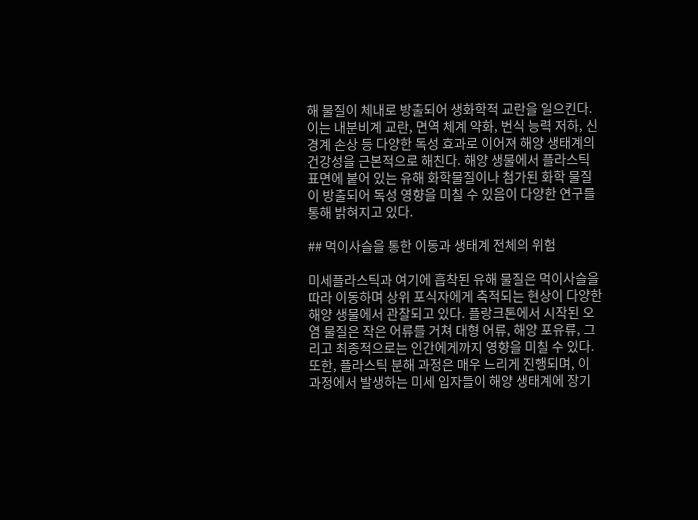해 물질이 체내로 방출되어 생화학적 교란을 일으킨다. 이는 내분비계 교란, 면역 체계 약화, 번식 능력 저하, 신경계 손상 등 다양한 독성 효과로 이어져 해양 생태계의 건강성을 근본적으로 해친다. 해양 생물에서 플라스틱 표면에 붙어 있는 유해 화학물질이나 첨가된 화학 물질이 방출되어 독성 영향을 미칠 수 있음이 다양한 연구를 통해 밝혀지고 있다.

## 먹이사슬을 통한 이동과 생태계 전체의 위험

미세플라스틱과 여기에 흡착된 유해 물질은 먹이사슬을 따라 이동하며 상위 포식자에게 축적되는 현상이 다양한 해양 생물에서 관찰되고 있다. 플랑크톤에서 시작된 오염 물질은 작은 어류를 거쳐 대형 어류, 해양 포유류, 그리고 최종적으로는 인간에게까지 영향을 미칠 수 있다. 또한, 플라스틱 분해 과정은 매우 느리게 진행되며, 이 과정에서 발생하는 미세 입자들이 해양 생태계에 장기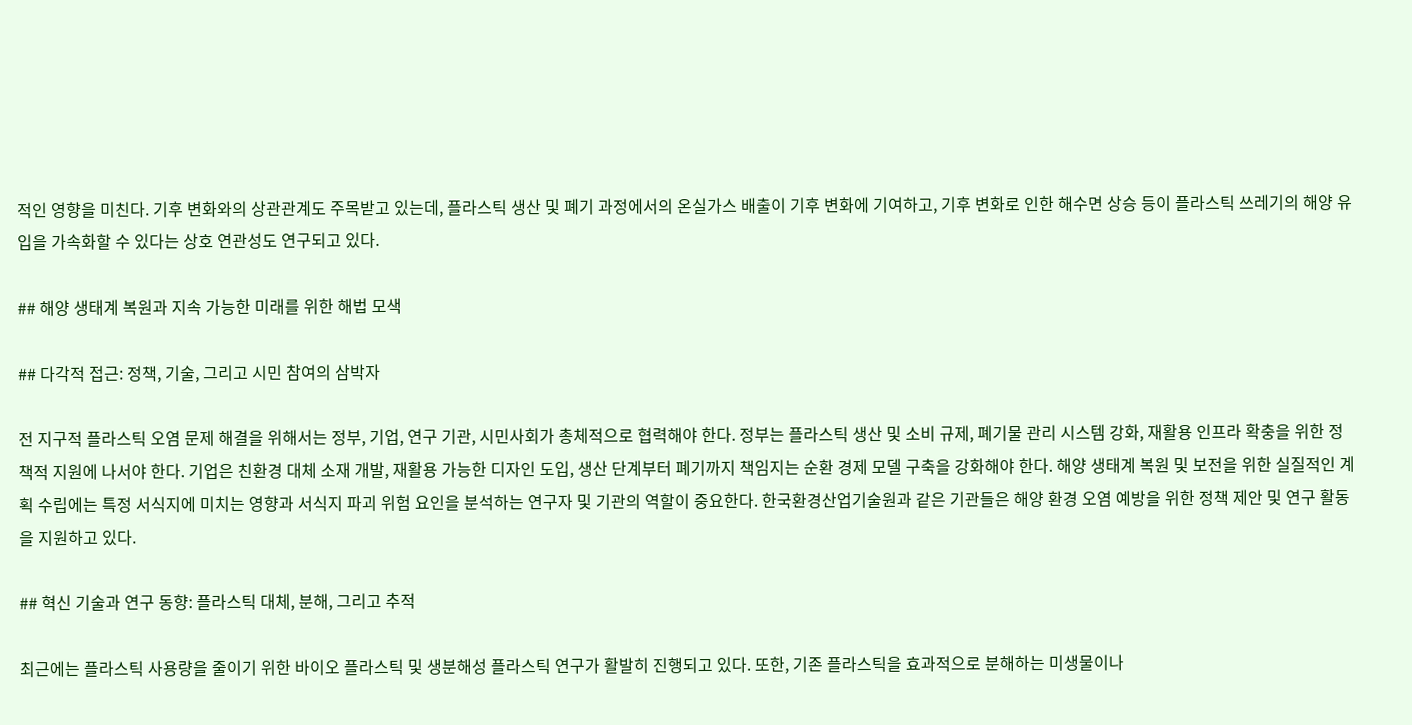적인 영향을 미친다. 기후 변화와의 상관관계도 주목받고 있는데, 플라스틱 생산 및 폐기 과정에서의 온실가스 배출이 기후 변화에 기여하고, 기후 변화로 인한 해수면 상승 등이 플라스틱 쓰레기의 해양 유입을 가속화할 수 있다는 상호 연관성도 연구되고 있다.

## 해양 생태계 복원과 지속 가능한 미래를 위한 해법 모색

## 다각적 접근: 정책, 기술, 그리고 시민 참여의 삼박자

전 지구적 플라스틱 오염 문제 해결을 위해서는 정부, 기업, 연구 기관, 시민사회가 총체적으로 협력해야 한다. 정부는 플라스틱 생산 및 소비 규제, 폐기물 관리 시스템 강화, 재활용 인프라 확충을 위한 정책적 지원에 나서야 한다. 기업은 친환경 대체 소재 개발, 재활용 가능한 디자인 도입, 생산 단계부터 폐기까지 책임지는 순환 경제 모델 구축을 강화해야 한다. 해양 생태계 복원 및 보전을 위한 실질적인 계획 수립에는 특정 서식지에 미치는 영향과 서식지 파괴 위험 요인을 분석하는 연구자 및 기관의 역할이 중요한다. 한국환경산업기술원과 같은 기관들은 해양 환경 오염 예방을 위한 정책 제안 및 연구 활동을 지원하고 있다.

## 혁신 기술과 연구 동향: 플라스틱 대체, 분해, 그리고 추적

최근에는 플라스틱 사용량을 줄이기 위한 바이오 플라스틱 및 생분해성 플라스틱 연구가 활발히 진행되고 있다. 또한, 기존 플라스틱을 효과적으로 분해하는 미생물이나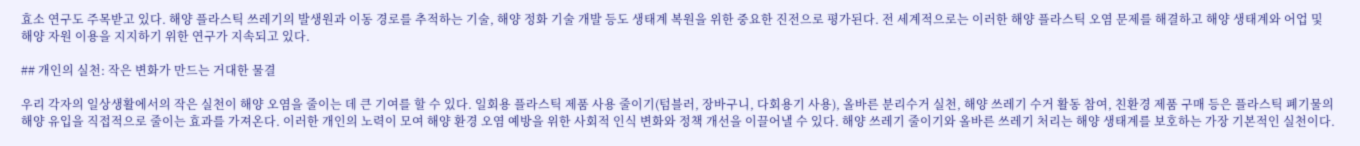효소 연구도 주목받고 있다. 해양 플라스틱 쓰레기의 발생원과 이동 경로를 추적하는 기술, 해양 정화 기술 개발 등도 생태계 복원을 위한 중요한 진전으로 평가된다. 전 세계적으로는 이러한 해양 플라스틱 오염 문제를 해결하고 해양 생태계와 어업 및 해양 자원 이용을 지지하기 위한 연구가 지속되고 있다.

## 개인의 실천: 작은 변화가 만드는 거대한 물결

우리 각자의 일상생활에서의 작은 실천이 해양 오염을 줄이는 데 큰 기여를 할 수 있다. 일회용 플라스틱 제품 사용 줄이기(텀블러, 장바구니, 다회용기 사용), 올바른 분리수거 실천, 해양 쓰레기 수거 활동 참여, 친환경 제품 구매 등은 플라스틱 폐기물의 해양 유입을 직접적으로 줄이는 효과를 가져온다. 이러한 개인의 노력이 모여 해양 환경 오염 예방을 위한 사회적 인식 변화와 정책 개선을 이끌어낼 수 있다. 해양 쓰레기 줄이기와 올바른 쓰레기 처리는 해양 생태계를 보호하는 가장 기본적인 실천이다.